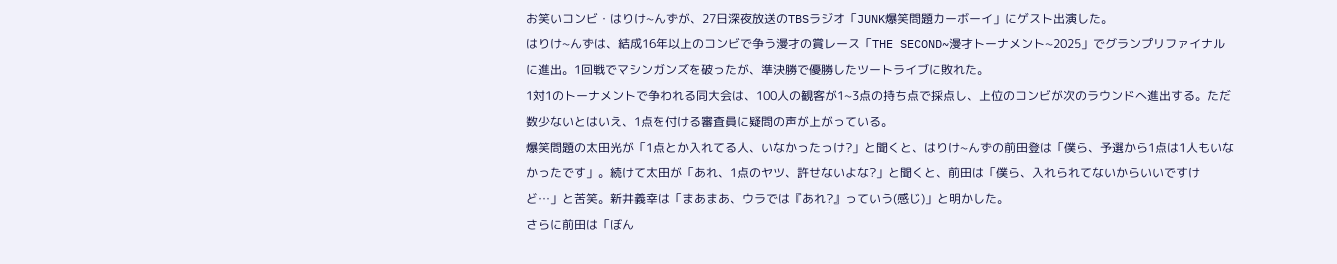お笑いコンビ・はりけ~んずが、27日深夜放送のTBSラジオ「JUNK爆笑問題カーボーイ」にゲスト出演した。
はりけ~んずは、結成16年以上のコンビで争う漫才の賞レース「THE SECOND~漫才トーナメント~2025」でグランプリファイナルに進出。1回戦でマシンガンズを破ったが、準決勝で優勝したツートライブに敗れた。
1対1のトーナメントで争われる同大会は、100人の観客が1~3点の持ち点で採点し、上位のコンビが次のラウンドへ進出する。ただ数少ないとはいえ、1点を付ける審査員に疑問の声が上がっている。
爆笑問題の太田光が「1点とか入れてる人、いなかったっけ?」と聞くと、はりけ~んずの前田登は「僕ら、予選から1点は1人もいなかったです」。続けて太田が「あれ、1点のヤツ、許せないよな?」と聞くと、前田は「僕ら、入れられてないからいいですけど…」と苦笑。新井義幸は「まあまあ、ウラでは『あれ?』っていう(感じ)」と明かした。
さらに前田は「ぼん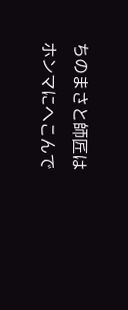ちのまさと師匠はホンマにへこんで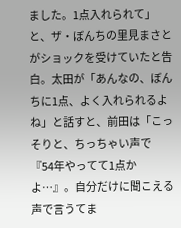ました。1点入れられて」と、ザ・ぼんちの里見まさとがショックを受けていたと告白。太田が「あんなの、ぼんちに1点、よく入れられるよね」と話すと、前田は「こっそりと、ちっちゃい声で『54年やってて1点かよ…』。自分だけに聞こえる声で言うてま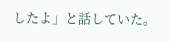したよ」と話していた。